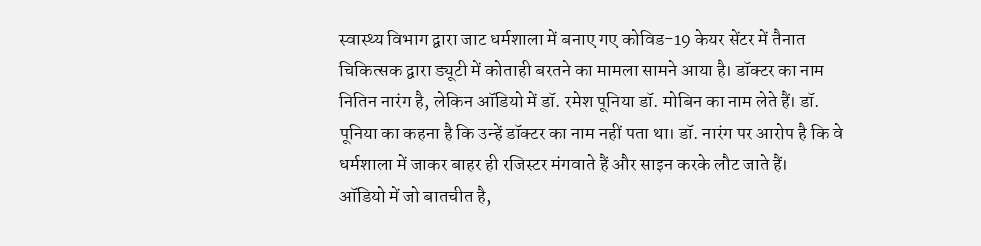स्वास्थ्य विभाग द्वारा जाट धर्मशाला में बनाए गए कोविड-19 केयर सेंटर में तैनात चिकित्सक द्वारा ड्यूटी में कोताही बरतने का मामला सामने आया है। डॉक्टर का नाम नितिन नारंग है, लेकिन ऑडियो में डॉ. रमेश पूनिया डॉ. मोबिन का नाम लेते हैं। डॉ. पूनिया का कहना है कि उन्हें डॉक्टर का नाम नहीं पता था। डॉ. नारंग पर आरोप है कि वे धर्मशाला में जाकर बाहर ही रजिस्टर मंगवाते हैं और साइन करके लौट जाते हैं।
ऑडियो में जो बातचीत है,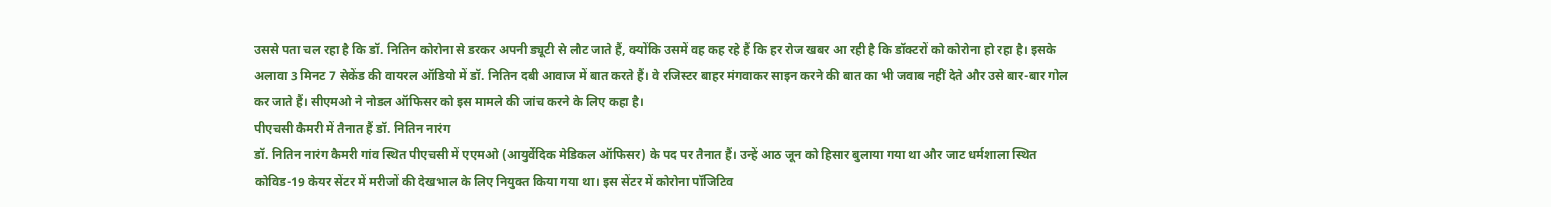उससे पता चल रहा है कि डॉ. नितिन कोरोना से डरकर अपनी ड्यूटी से लौट जाते हैं, क्योंकि उसमें वह कह रहे हैं कि हर रोज खबर आ रही है कि डॉक्टरों को कोरोना हो रहा है। इसके अलावा 3 मिनट 7 सेकेंड की वायरल ऑडियो में डॉ. नितिन दबी आवाज में बात करते हैं। वे रजिस्टर बाहर मंगवाकर साइन करने की बात का भी जवाब नहीं देते और उसे बार-बार गोल कर जाते हैं। सीएमओ ने नोडल ऑफिसर को इस मामले की जांच करने के लिए कहा है।
पीएचसी कैमरी में तैनात हैं डॉ. नितिन नारंग
डॉ. नितिन नारंग कैमरी गांव स्थित पीएचसी में एएमओ (आयुर्वेदिक मेडिकल ऑफिसर) के पद पर तैनात हैं। उन्हें आठ जून को हिसार बुलाया गया था और जाट धर्मशाला स्थित कोविड-19 केयर सेंटर में मरीजों की देखभाल के लिए नियुक्त किया गया था। इस सेंटर में कोरोना पॉजिटिव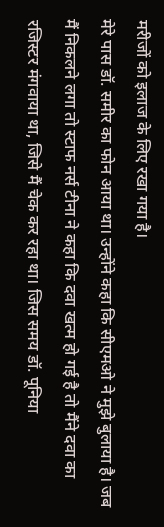मरीजों को इलाज के लिए रखा गया है।
मेरे पास डॉ. समीर का फोन आया था। उन्होंने कहा कि सीएमओ ने मुझे बुलाया है। जब मैं निकलने लगा तो स्टाफ नर्स टीना ने कहा कि दवा खत्म हो गई है तो मैंने दवा का रजिस्टर मंगवाया था, जिसे मैं चेक कर रहा था। जिस समय डॉ. पूनिया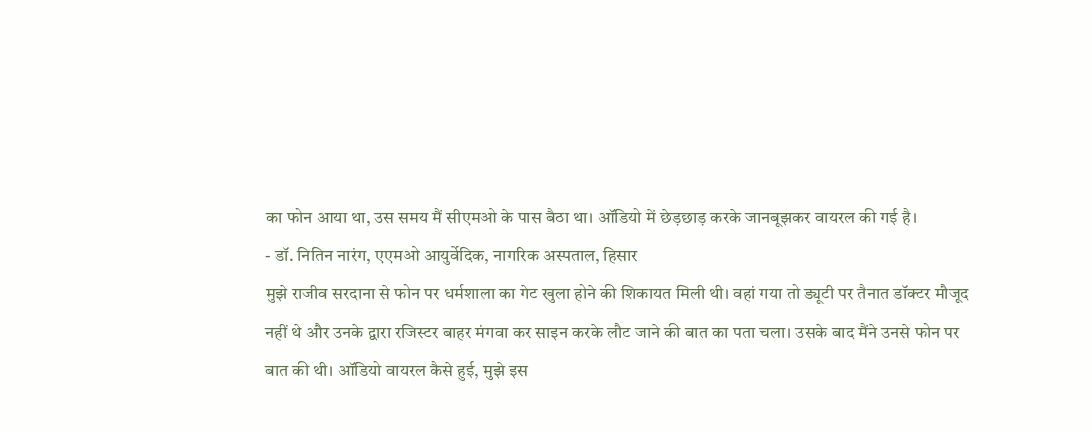का फोन आया था, उस समय मैं सीएमओ के पास बैठा था। ऑडियो में छेड़छाड़ करके जानबूझकर वायरल की गई है।
- डॉ. नितिन नारंग, एएमओ आयुर्वेदिक, नागरिक अस्पताल, हिसार
मुझे राजीव सरदाना से फोन पर धर्मशाला का गेट खुला होने की शिकायत मिली थी। वहां गया तो ड्यूटी पर तैनात डॉक्टर मौजूद नहीं थे और उनके द्वारा रजिस्टर बाहर मंगवा कर साइन करके लौट जाने की बात का पता चला। उसके बाद मैंने उनसे फोन पर बात की थी। ऑडियो वायरल कैसे हुई, मुझे इस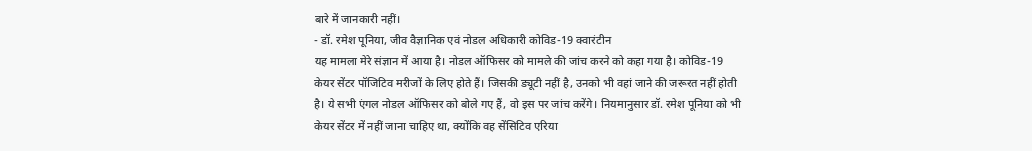बारे में जानकारी नहीं।
- डॉ. रमेश पूनिया, जीव वैज्ञानिक एवं नोडल अधिकारी कोविड-19 क्वारंटीन
यह मामला मेरे संज्ञान में आया है। नोडल ऑफिसर को मामले की जांच करने को कहा गया है। कोविड-19 केयर सेंटर पॉजिटिव मरीजों के लिए होते हैं। जिसकी ड्यूटी नहीं है, उनको भी वहां जाने की जरूरत नहीं होती है। ये सभी एंगल नोडल ऑफिसर को बोले गए हैं, वो इस पर जांच करेंगे। नियमानुसार डॉ. रमेश पूनिया को भी केयर सेंटर में नहीं जाना चाहिए था, क्योंकि वह सेंसिटिव एरिया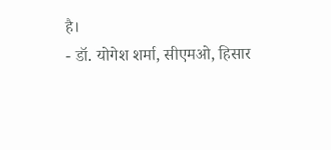है।
- डॉ. योगेश शर्मा, सीएमओ, हिसार